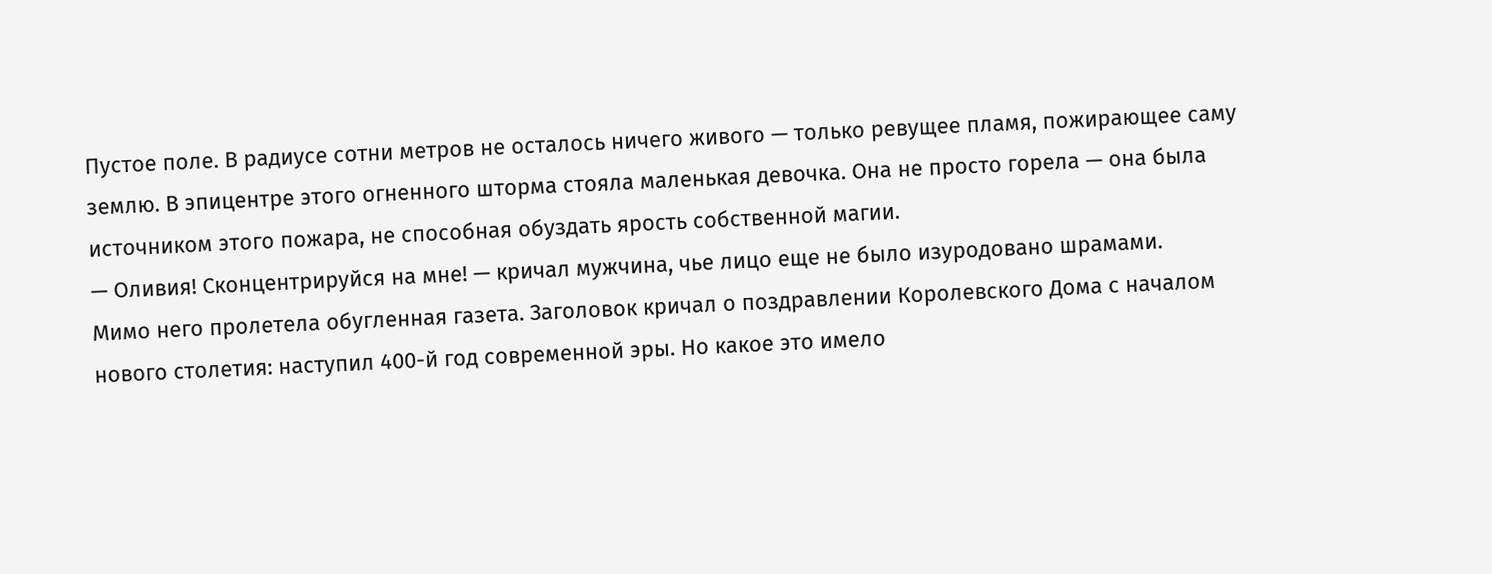Пустое поле. В радиусе сотни метров не осталось ничего живого — только ревущее пламя, пожирающее саму землю. В эпицентре этого огненного шторма стояла маленькая девочка. Она не просто горела — она была источником этого пожара, не способная обуздать ярость собственной магии.
— Оливия! Сконцентрируйся на мне! — кричал мужчина, чье лицо еще не было изуродовано шрамами.
Мимо него пролетела обугленная газета. Заголовок кричал о поздравлении Королевского Дома с началом нового столетия: наступил 400-й год современной эры. Но какое это имело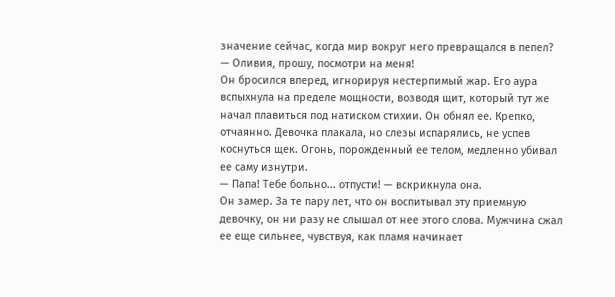значение сейчас, когда мир вокруг него превращался в пепел?
— Оливия, прошу, посмотри на меня!
Он бросился вперед, игнорируя нестерпимый жар. Его аура вспыхнула на пределе мощности, возводя щит, который тут же начал плавиться под натиском стихии. Он обнял ее. Крепко, отчаянно. Девочка плакала, но слезы испарялись, не успев коснуться щек. Огонь, порожденный ее телом, медленно убивал ее саму изнутри.
— Папа! Тебе больно... отпусти! — вскрикнула она.
Он замер. За те пару лет, что он воспитывал эту приемную девочку, он ни разу не слышал от нее этого слова. Мужчина сжал ее еще сильнее, чувствуя, как пламя начинает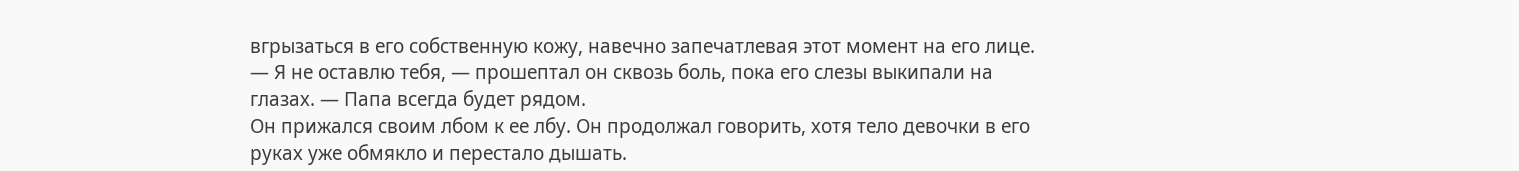вгрызаться в его собственную кожу, навечно запечатлевая этот момент на его лице.
— Я не оставлю тебя, — прошептал он сквозь боль, пока его слезы выкипали на глазах. — Папа всегда будет рядом.
Он прижался своим лбом к ее лбу. Он продолжал говорить, хотя тело девочки в его руках уже обмякло и перестало дышать.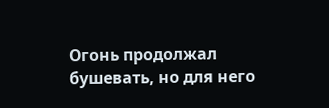Огонь продолжал бушевать, но для него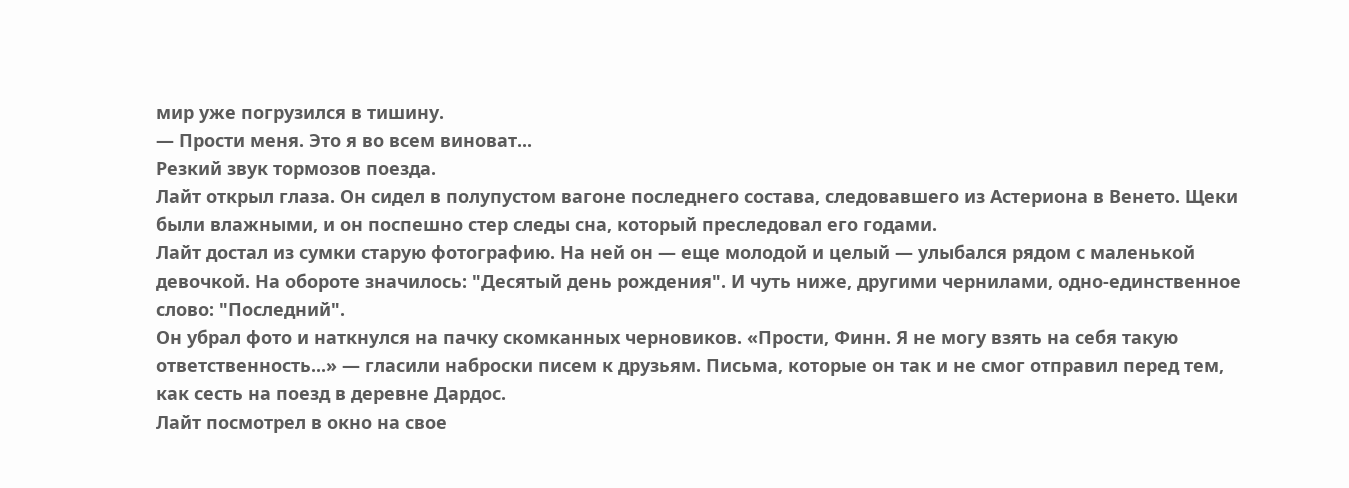мир уже погрузился в тишину.
— Прости меня. Это я во всем виноват...
Резкий звук тормозов поезда.
Лайт открыл глаза. Он сидел в полупустом вагоне последнего состава, следовавшего из Астериона в Венето. Щеки были влажными, и он поспешно стер следы сна, который преследовал его годами.
Лайт достал из сумки старую фотографию. На ней он — еще молодой и целый — улыбался рядом с маленькой девочкой. На обороте значилось: "Десятый день рождения". И чуть ниже, другими чернилами, одно-единственное слово: "Последний".
Он убрал фото и наткнулся на пачку скомканных черновиков. «Прости, Финн. Я не могу взять на себя такую ответственность...» — гласили наброски писем к друзьям. Письма, которые он так и не смог отправил перед тем, как сесть на поезд в деревне Дардос.
Лайт посмотрел в окно на свое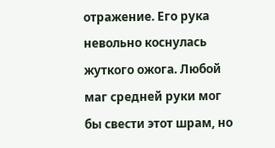отражение. Его рука невольно коснулась жуткого ожога. Любой маг средней руки мог бы свести этот шрам, но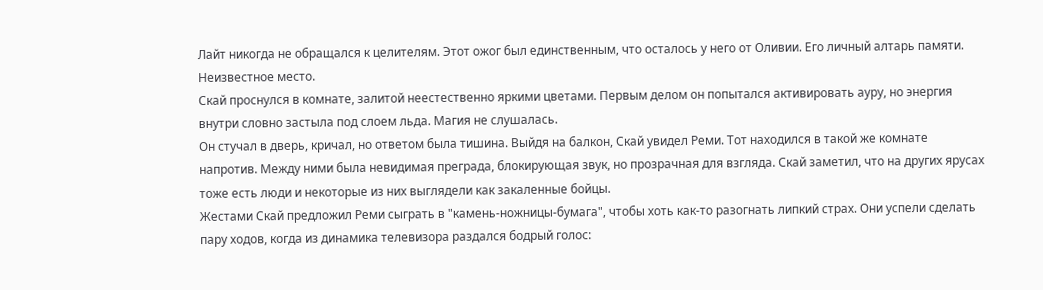Лайт никогда не обращался к целителям. Этот ожог был единственным, что осталось у него от Оливии. Его личный алтарь памяти.
Неизвестное место.
Скай проснулся в комнате, залитой неестественно яркими цветами. Первым делом он попытался активировать ауру, но энергия внутри словно застыла под слоем льда. Магия не слушалась.
Он стучал в дверь, кричал, но ответом была тишина. Выйдя на балкон, Скай увидел Реми. Тот находился в такой же комнате напротив. Между ними была невидимая преграда, блокирующая звук, но прозрачная для взгляда. Скай заметил, что на других ярусах тоже есть люди и некоторые из них выглядели как закаленные бойцы.
Жестами Скай предложил Реми сыграть в "камень-ножницы-бумага", чтобы хоть как-то разогнать липкий страх. Они успели сделать пару ходов, когда из динамика телевизора раздался бодрый голос: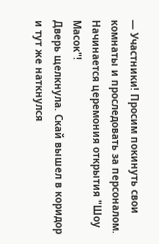— Участники! Просим покинуть свои комнаты и проследовать за персоналом. Начинается церемония открытия "Шоу Масок"!
Дверь щелкнула. Скай вышел в коридор и тут же наткнулся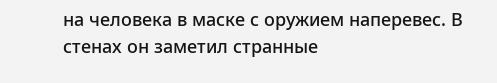на человека в маске с оружием наперевес. В стенах он заметил странные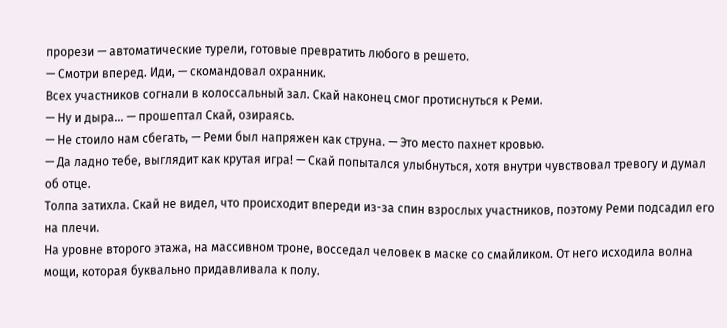прорези — автоматические турели, готовые превратить любого в решето.
— Смотри вперед. Иди, — скомандовал охранник.
Всех участников согнали в колоссальный зал. Скай наконец смог протиснуться к Реми.
— Ну и дыра... — прошептал Скай, озираясь.
— Не стоило нам сбегать, — Реми был напряжен как струна. — Это место пахнет кровью.
— Да ладно тебе, выглядит как крутая игра! — Скай попытался улыбнуться, хотя внутри чувствовал тревогу и думал об отце.
Толпа затихла. Скай не видел, что происходит впереди из-за спин взрослых участников, поэтому Реми подсадил его на плечи.
На уровне второго этажа, на массивном троне, восседал человек в маске со смайликом. От него исходила волна мощи, которая буквально придавливала к полу.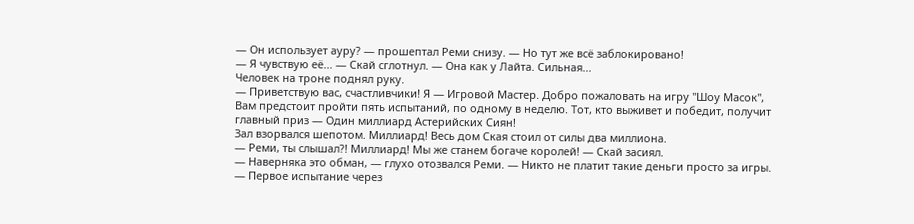— Он использует ауру? — прошептал Реми снизу. — Но тут же всё заблокировано!
— Я чувствую её... — Скай сглотнул. — Она как у Лайта. Сильная...
Человек на троне поднял руку.
— Приветствую вас, счастливчики! Я — Игровой Мастер. Добро пожаловать на игру "Шоу Масок", Вам предстоит пройти пять испытаний, по одному в неделю. Тот, кто выживет и победит, получит главный приз — Один миллиард Астерийских Сиян!
Зал взорвался шепотом. Миллиард! Весь дом Ская стоил от силы два миллиона.
— Реми, ты слышал?! Миллиард! Мы же станем богаче королей! — Скай засиял.
— Наверняка это обман, — глухо отозвался Реми. — Никто не платит такие деньги просто за игры.
— Первое испытание через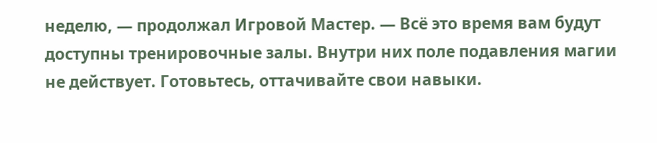неделю, — продолжал Игровой Мастер. — Всё это время вам будут доступны тренировочные залы. Внутри них поле подавления магии не действует. Готовьтесь, оттачивайте свои навыки.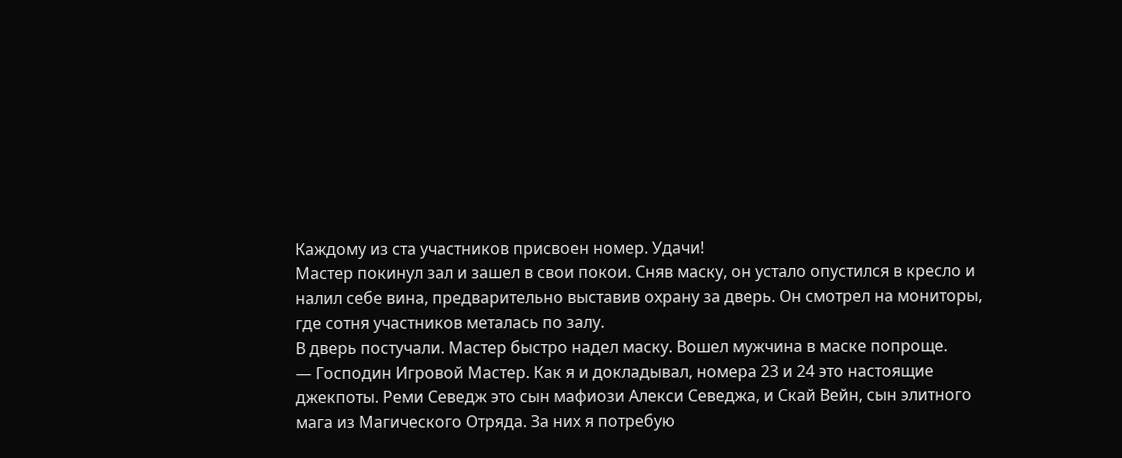Каждому из ста участников присвоен номер. Удачи!
Мастер покинул зал и зашел в свои покои. Сняв маску, он устало опустился в кресло и налил себе вина, предварительно выставив охрану за дверь. Он смотрел на мониторы, где сотня участников металась по залу.
В дверь постучали. Мастер быстро надел маску. Вошел мужчина в маске попроще.
— Господин Игровой Мастер. Как я и докладывал, номера 23 и 24 это настоящие джекпоты. Реми Севедж это сын мафиози Алекси Севеджа, и Скай Вейн, сын элитного мага из Магического Отряда. За них я потребую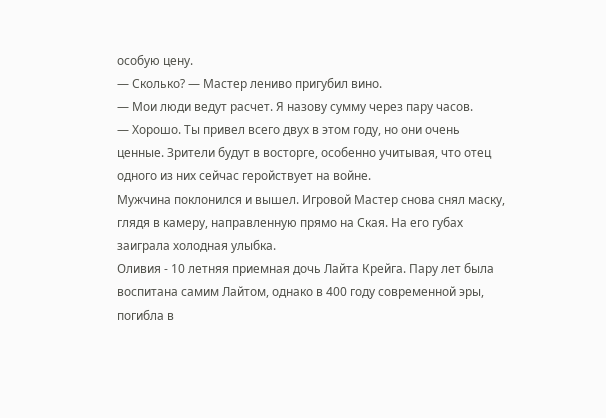особую цену.
— Сколько? — Мастер лениво пригубил вино.
— Мои люди ведут расчет. Я назову сумму через пару часов.
— Хорошо. Ты привел всего двух в этом году, но они очень ценные. Зрители будут в восторге, особенно учитывая, что отец одного из них сейчас геройствует на войне.
Мужчина поклонился и вышел. Игровой Мастер снова снял маску, глядя в камеру, направленную прямо на Ская. На его губах заиграла холодная улыбка.
Оливия - 10 летняя приемная дочь Лайта Крейга. Пару лет была воспитана самим Лайтом, однако в 400 году современной эры, погибла в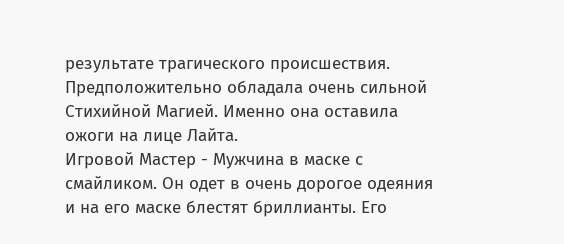результате трагического происшествия. Предположительно обладала очень сильной Стихийной Магией. Именно она оставила ожоги на лице Лайта.
Игровой Мастер - Мужчина в маске с смайликом. Он одет в очень дорогое одеяния и на его маске блестят бриллианты. Его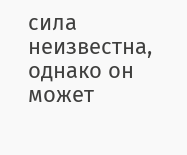сила неизвестна, однако он может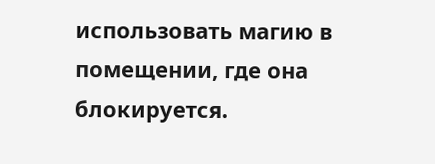использовать магию в помещении, где она блокируется.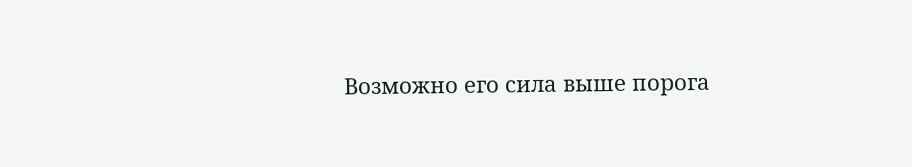Возможно его сила выше порога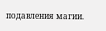подавления магии.